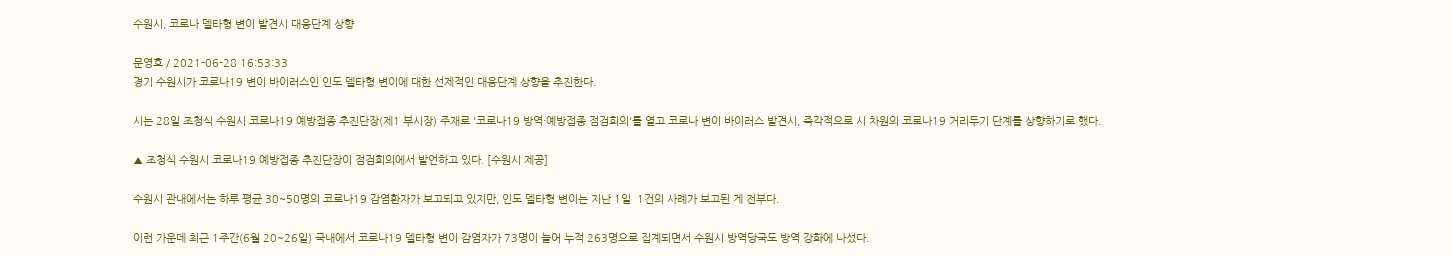수원시, 코로나 델타형 변이 발견시 대응단계 상향

문영호 / 2021-06-28 16:53:33
경기 수원시가 코로나19 변이 바이러스인 인도 델타형 변이에 대한 선제적인 대응단계 상향을 추진한다.

시는 28일 조청식 수원시 코로나19 예방접종 추진단장(제1 부시장) 주재로 '코로나19 방역·예방접종 점검회의'를 열고 코로나 변이 바이러스 발견시, 즉각적으로 시 차원의 코로나19 거리두기 단계를 상향하기로 했다.

▲ 조청식 수원시 코로나19 예방접종 추진단장이 점검회의에서 발언하고 있다. [수원시 제공]

수원시 관내에서는 하루 평균 30~50명의 코로나19 감염환자가 보고되고 있지만, 인도 델타형 변이는 지난 1일  1건의 사례가 보고된 게 전부다.

이런 가운데 최근 1주간(6월 20~26일) 국내에서 코로나19 델타형 변이 감염자가 73명이 늘어 누적 263명으로 집계되면서 수원시 방역당국도 방역 강화에 나섰다.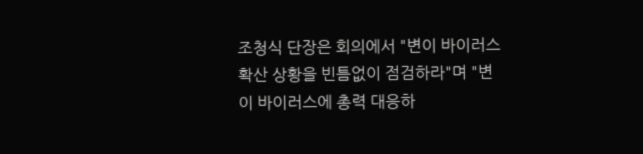조청식 단장은 회의에서 "변이 바이러스 확산 상황을 빈틈없이 점검하라"며 "변이 바이러스에 총력 대응하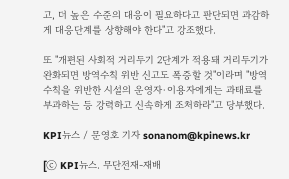고, 더 높은 수준의 대응이 필요하다고 판단되면 과감하게 대응단계를 상향해야 한다"고 강조했다.

또 "개편된 사회적 거리두기 2단계가 적용돼 거리두기가 완화되면 방역수칙 위반 신고도 폭증할 것"이라며 "방역수칙을 위반한 시설의 운영자·이용자에게는 과태료를 부과하는 등 강력하고 신속하게 조처하라"고 당부했다.

KPI뉴스 / 문영호 기자 sonanom@kpinews.kr

[ⓒ KPI뉴스. 무단전재-재배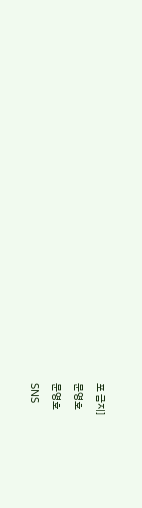포 금지]

문영호

문영호

SNS